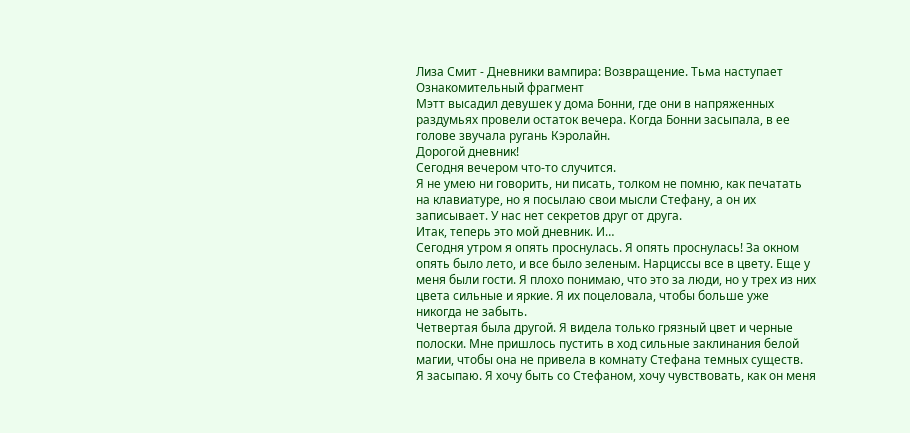Лиза Смит - Дневники вампира: Возвращение. Тьма наступает
Ознакомительный фрагмент
Мэтт высадил девушек у дома Бонни, где они в напряженных раздумьях провели остаток вечера. Когда Бонни засыпала, в ее голове звучала ругань Кэролайн.
Дорогой дневник!
Сегодня вечером что-то случится.
Я не умею ни говорить, ни писать, толком не помню, как печатать на клавиатуре, но я посылаю свои мысли Стефану, а он их записывает. У нас нет секретов друг от друга.
Итак, теперь это мой дневник. И…
Сегодня утром я опять проснулась. Я опять проснулась! За окном опять было лето, и все было зеленым. Нарциссы все в цвету. Еще у меня были гости. Я плохо понимаю, что это за люди, но у трех из них цвета сильные и яркие. Я их поцеловала, чтобы больше уже никогда не забыть.
Четвертая была другой. Я видела только грязный цвет и черные полоски. Мне пришлось пустить в ход сильные заклинания белой магии, чтобы она не привела в комнату Стефана темных существ.
Я засыпаю. Я хочу быть со Стефаном, хочу чувствовать, как он меня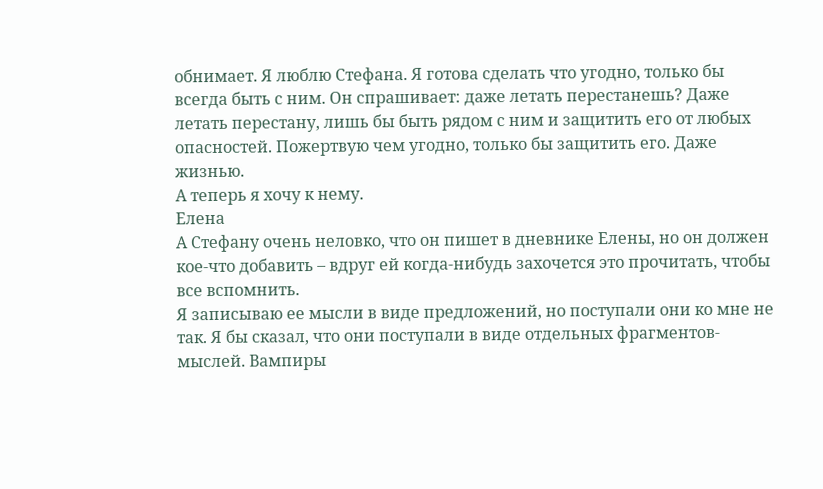обнимает. Я люблю Стефана. Я готова сделать что угодно, только бы всегда быть с ним. Он спрашивает: даже летать перестанешь? Даже летать перестану, лишь бы быть рядом с ним и защитить его от любых опасностей. Пожертвую чем угодно, только бы защитить его. Даже жизнью.
А теперь я хочу к нему.
Елена
А Стефану очень неловко, что он пишет в дневнике Елены, но он должен кое-что добавить – вдруг ей когда-нибудь захочется это прочитать, чтобы все вспомнить.
Я записываю ее мысли в виде предложений, но поступали они ко мне не так. Я бы сказал, что они поступали в виде отдельных фрагментов-мыслей. Вампиры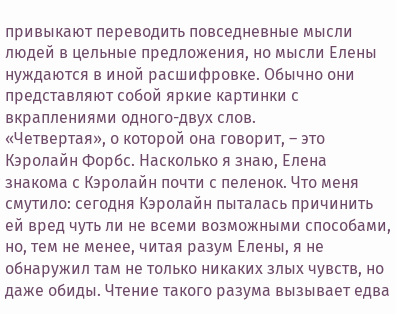привыкают переводить повседневные мысли людей в цельные предложения, но мысли Елены нуждаются в иной расшифровке. Обычно они представляют собой яркие картинки с вкраплениями одного-двух слов.
«Четвертая», о которой она говорит, – это Кэролайн Форбс. Насколько я знаю, Елена знакома с Кэролайн почти с пеленок. Что меня смутило: сегодня Кэролайн пыталась причинить ей вред чуть ли не всеми возможными способами, но, тем не менее, читая разум Елены, я не обнаружил там не только никаких злых чувств, но даже обиды. Чтение такого разума вызывает едва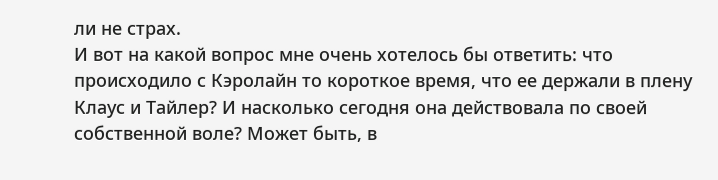ли не страх.
И вот на какой вопрос мне очень хотелось бы ответить: что происходило с Кэролайн то короткое время, что ее держали в плену Клаус и Тайлер? И насколько сегодня она действовала по своей собственной воле? Может быть, в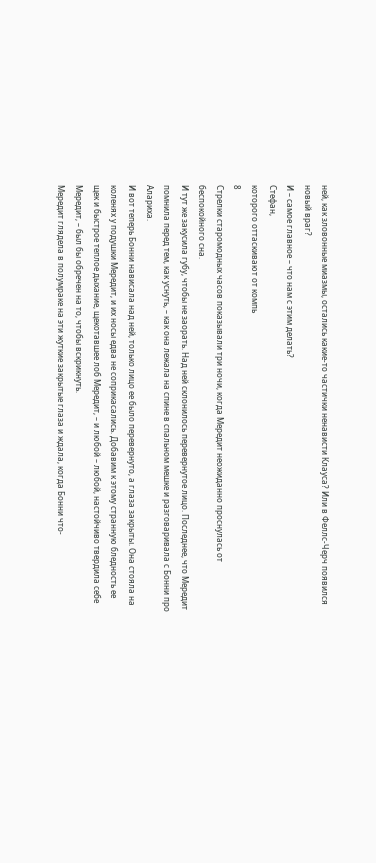ней, как зловонные миазмы, остались какие-то частички ненависти Клауса? Или в Феллс-Черч появился новый враг?
И – самое главное – что нам с этим делать?
Стефан,
которого оттаскивают от компь
8
Стрелки старомодных часов показывали три ночи, когда Мередит неожиданно проснулась от беспокойного сна.
И тут же закусила губу, чтобы не заорать. Над ней склонилось перевернутое лицо. Последнее, что Мередит помнила перед тем, как уснуть, – как она лежала на спине в спальном мешке и разговаривала с Бонни про Алариха.
И вот теперь Бонни нависала над ней, только лицо ее было перевернуто, а глаза закрыты. Она стояла на коленях у подушки Мередит, и их носы едва не соприкасались. Добавим к этому странную бледность ее щек и быстрое теплое дыхание, щекотавшее лоб Мередит, – и любой – любой, настойчиво твердила себе Мередит, – был бы обречен на то, чтобы вскрикнуть.
Мередит глядела в полумраке на эти жуткие закрытые глаза и ждала, когда Бонни что-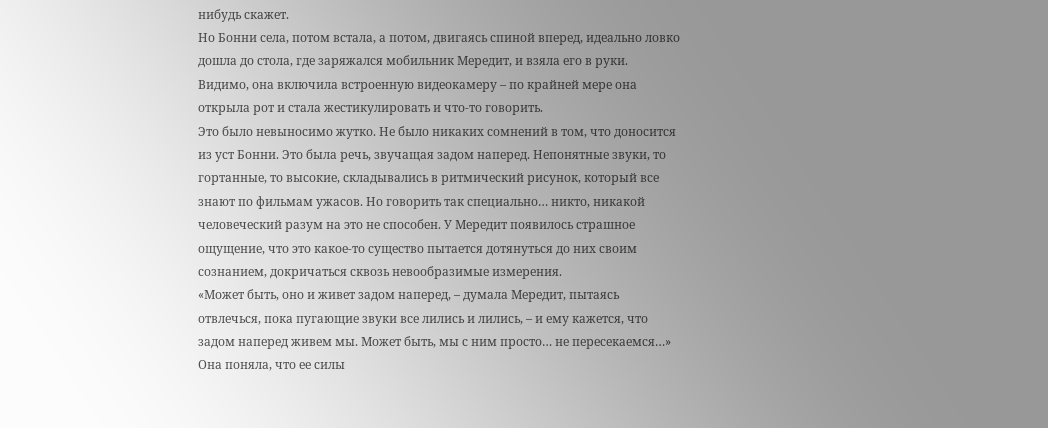нибудь скажет.
Но Бонни села, потом встала, а потом, двигаясь спиной вперед, идеально ловко дошла до стола, где заряжался мобильник Мередит, и взяла его в руки. Видимо, она включила встроенную видеокамеру – по крайней мере она открыла рот и стала жестикулировать и что-то говорить.
Это было невыносимо жутко. Не было никаких сомнений в том, что доносится из уст Бонни. Это была речь, звучащая задом наперед. Непонятные звуки, то гортанные, то высокие, складывались в ритмический рисунок, который все знают по фильмам ужасов. Но говорить так специально… никто, никакой человеческий разум на это не способен. У Мередит появилось страшное ощущение, что это какое-то существо пытается дотянуться до них своим сознанием, докричаться сквозь невообразимые измерения.
«Может быть, оно и живет задом наперед, – думала Мередит, пытаясь отвлечься, пока пугающие звуки все лились и лились, – и ему кажется, что задом наперед живем мы. Может быть, мы с ним просто… не пересекаемся…»
Она поняла, что ее силы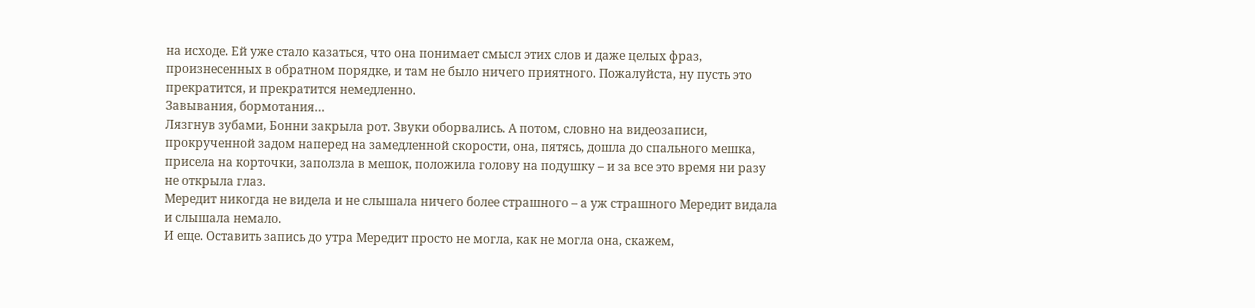на исходе. Ей уже стало казаться, что она понимает смысл этих слов и даже целых фраз, произнесенных в обратном порядке, и там не было ничего приятного. Пожалуйста, ну пусть это прекратится, и прекратится немедленно.
Завывания, бормотания…
Лязгнув зубами, Бонни закрыла рот. Звуки оборвались. А потом, словно на видеозаписи, прокрученной задом наперед на замедленной скорости, она, пятясь, дошла до спального мешка, присела на корточки, заползла в мешок, положила голову на подушку – и за все это время ни разу не открыла глаз.
Мередит никогда не видела и не слышала ничего более страшного – а уж страшного Мередит видала и слышала немало.
И еще. Оставить запись до утра Мередит просто не могла, как не могла она, скажем,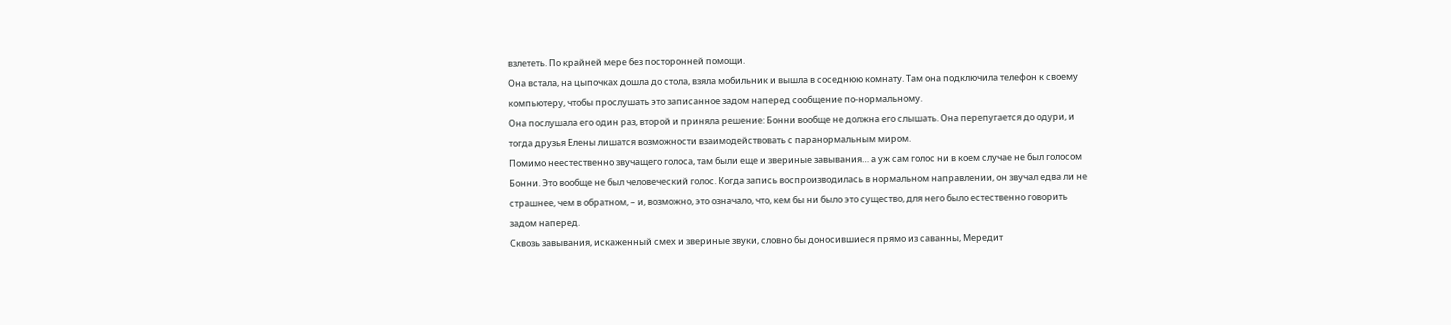взлететь. По крайней мере без посторонней помощи.
Она встала, на цыпочках дошла до стола, взяла мобильник и вышла в соседнюю комнату. Там она подключила телефон к своему компьютеру, чтобы прослушать это записанное задом наперед сообщение по-нормальному.
Она послушала его один раз, второй и приняла решение: Бонни вообще не должна его слышать. Она перепугается до одури, и тогда друзья Елены лишатся возможности взаимодействовать с паранормальным миром.
Помимо неестественно звучащего голоса, там были еще и звериные завывания… а уж сам голос ни в коем случае не был голосом Бонни. Это вообще не был человеческий голос. Когда запись воспроизводилась в нормальном направлении, он звучал едва ли не страшнее, чем в обратном, – и, возможно, это означало, что, кем бы ни было это существо, для него было естественно говорить задом наперед.
Сквозь завывания, искаженный смех и звериные звуки, словно бы доносившиеся прямо из саванны, Мередит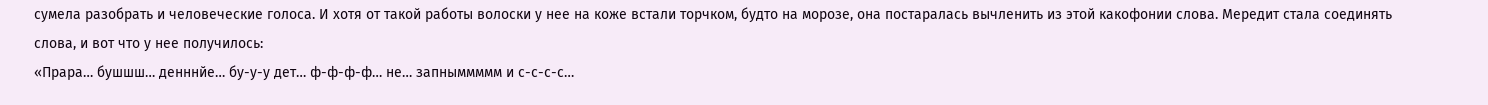сумела разобрать и человеческие голоса. И хотя от такой работы волоски у нее на коже встали торчком, будто на морозе, она постаралась вычленить из этой какофонии слова. Мередит стала соединять слова, и вот что у нее получилось:
«Прара… бушшш… денннйе… бу-у-у дет… ф-ф-ф-ф… не… запныммммм и с-с-с-с…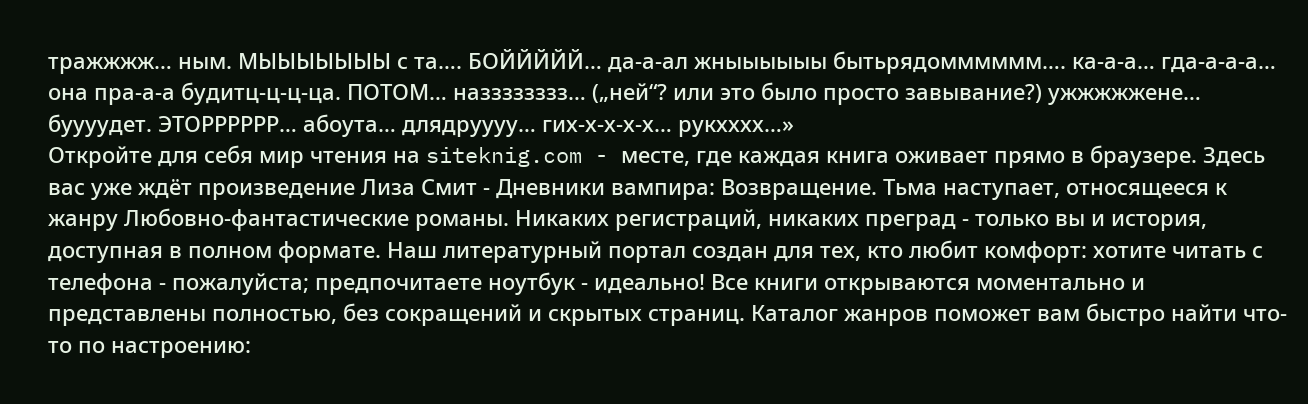тражжжж… ным. МЫЫЫЫЫЫЫ с та…. БОЙЙЙЙЙ… да-а-ал жныыыыыы бытьрядомммммм…. ка-а-а… гда-а-а-а… она пра-а-а будитц-ц-ц-ца. ПОТОМ… назззззззз… („ней“? или это было просто завывание?) ужжжжжене… буууудет. ЭТОРРРРРР… абоута… длядруууу… гих-х-х-х-х… рукхххх…»
Откройте для себя мир чтения на siteknig.com - месте, где каждая книга оживает прямо в браузере. Здесь вас уже ждёт произведение Лиза Смит - Дневники вампира: Возвращение. Тьма наступает, относящееся к жанру Любовно-фантастические романы. Никаких регистраций, никаких преград - только вы и история, доступная в полном формате. Наш литературный портал создан для тех, кто любит комфорт: хотите читать с телефона - пожалуйста; предпочитаете ноутбук - идеально! Все книги открываются моментально и представлены полностью, без сокращений и скрытых страниц. Каталог жанров поможет вам быстро найти что-то по настроению: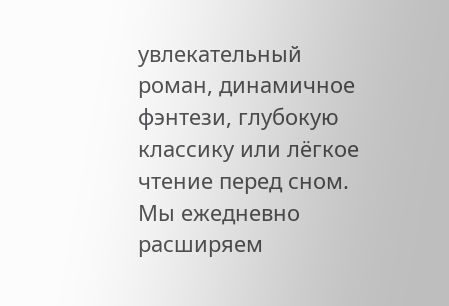увлекательный роман, динамичное фэнтези, глубокую классику или лёгкое чтение перед сном. Мы ежедневно расширяем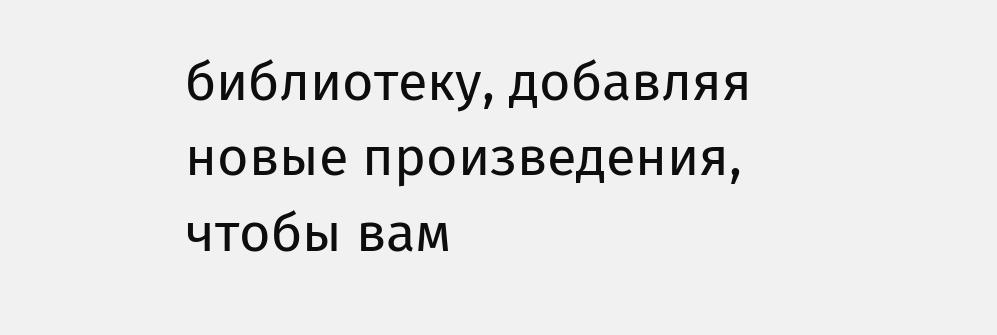библиотеку, добавляя новые произведения, чтобы вам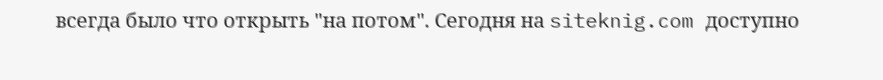всегда было что открыть "на потом". Сегодня на siteknig.com доступно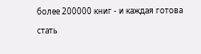более 200000 книг - и каждая готова стать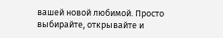вашей новой любимой. Просто выбирайте, открывайте и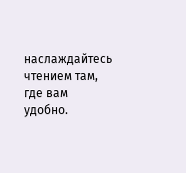наслаждайтесь чтением там, где вам удобно.